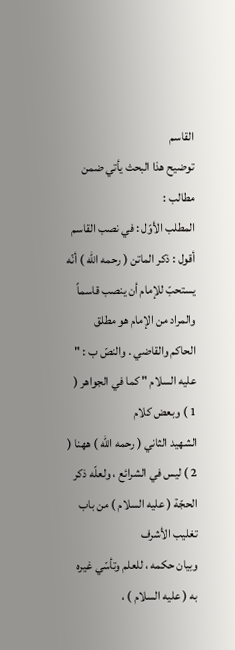القاسم
توضيح هذا البحث يأتي ضمن مطالب :
المطلب الأوّل : في نصب القاسم
أقول : ذكر الماتن ( رحمه الله ) أنّه يستحبّ للإمام أن ينصب قاسماً والمراد من الإمام هو مطلق
الحاكم والقاضي . والنصّ ب : " عليه السلام " كما في الجواهر ( 1 ) وبعض كلام
الشهيد الثاني ( رحمه الله ) ههنا ( 2 ) ليس في الشرائع ، ولعلّه ذكر الحجّة ( عليه السلام ) من باب تغليب الأشرف
وبيان حكمه ، للعلم وتأسّي غيره به ( عليه السلام ) ،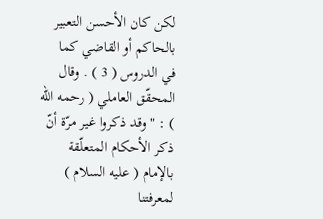لكن كان الأحسن التعبير بالحاكم أو القاضي كما
في الدروس ( 3 ) . وقال المحقّق العاملي ( رحمه الله ) : " وقد ذكروا غير مرّة أنّ ذكر الأحكام المتعلّقة
بالإمام ( عليه السلام ) لمعرفتنا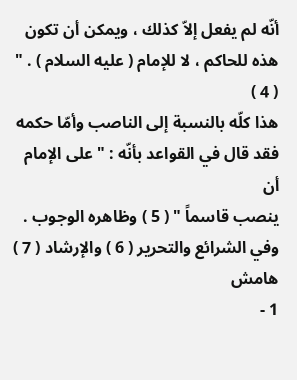أنّه لم يفعل إلاّ كذلك ، ويمكن أن تكون هذه للحاكم ، لا للإمام ( عليه السلام ) . " ( 4 )
هذا كلّه بالنسبة إلى الناصب وأمّا حكمه فقد قال في القواعد بأنّه : " على الإمام أن
ينصب قاسماً " ( 5 ) وظاهره الوجوب . وفي الشرائع والتحرير ( 6 ) والإرشاد ( 7 )
هامش
1 -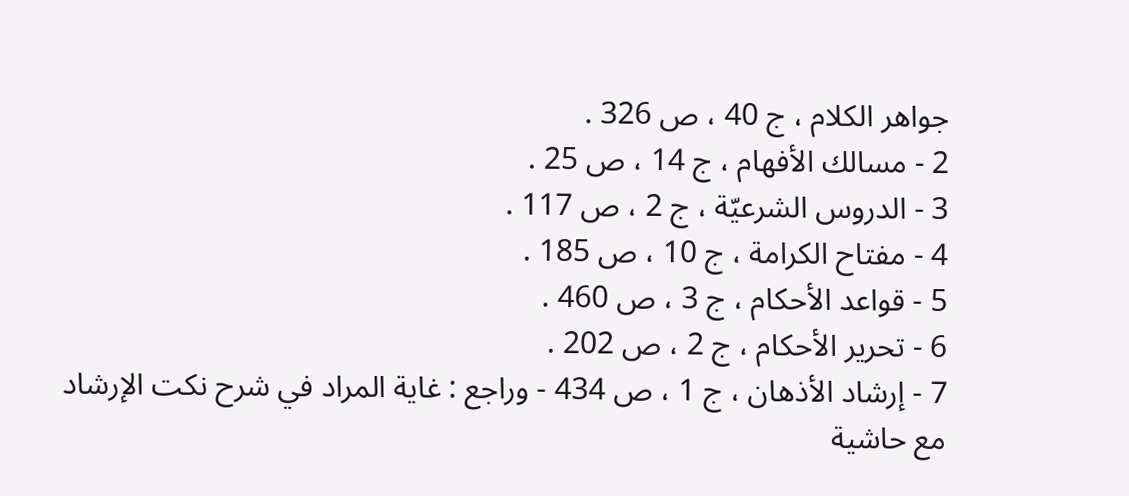جواهر الكلام ، ج 40 ، ص 326 .
2 - مسالك الأفهام ، ج 14 ، ص 25 .
3 - الدروس الشرعيّة ، ج 2 ، ص 117 .
4 - مفتاح الكرامة ، ج 10 ، ص 185 .
5 - قواعد الأحكام ، ج 3 ، ص 460 .
6 - تحرير الأحكام ، ج 2 ، ص 202 .
7 - إرشاد الأذهان ، ج 1 ، ص 434 - وراجع : غاية المراد في شرح نكت الإرشاد مع حاشية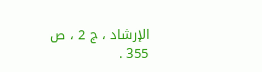الإرشاد ، ج 2 ، ص 355 .